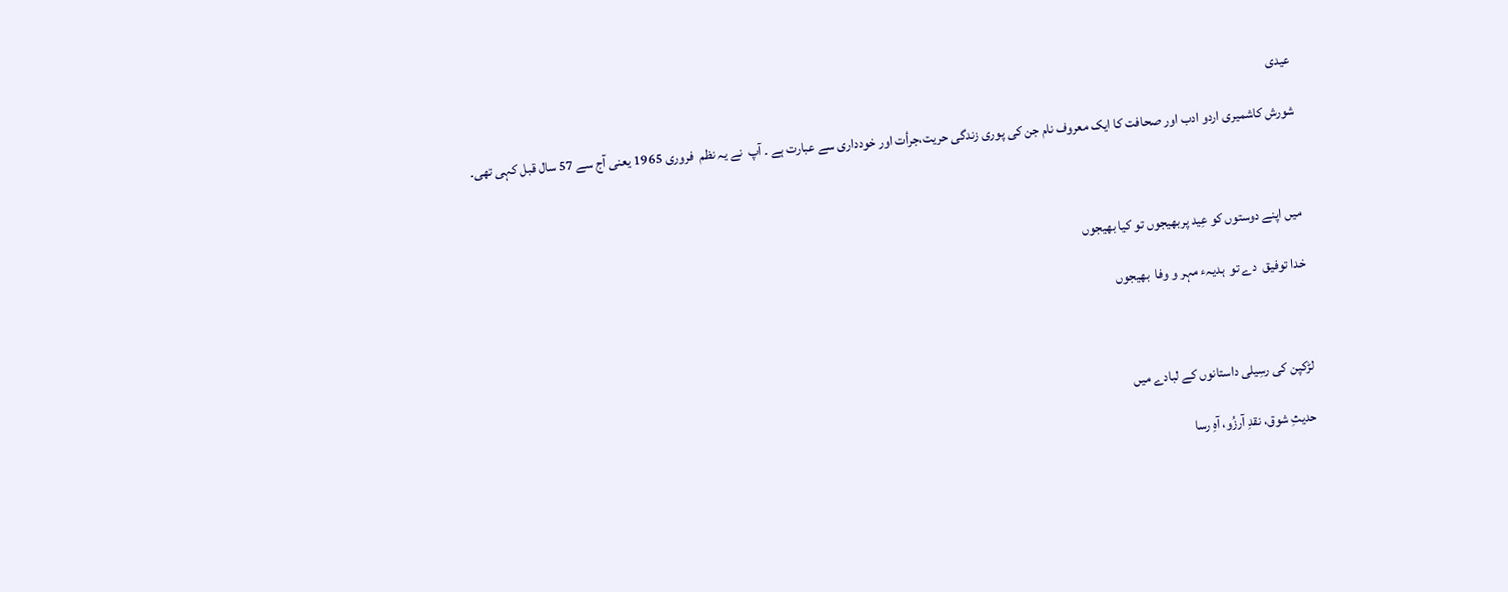عیدی

شورش کاشمیری اردو ادب اور صحافت کا ایک معروف نام جن کی پوری زندگی حریت،جرأت اور خودداری سے عبارت ہے ۔ آپ  نے یہ نظم  فروری 1965 یعنی آج سے 57 سال قبل کہی تھی۔



میں اپنے دوستوں کو عِید پربھیجوں تو کیا بھیجوں

خدا توفیق  دے تو  ہدیہء مہر و وفا  بھیجوں



لڑکپن کی رسِیلی داستانوں کے لبادے میں

حدیثِ شوق، نقدِ آرزُو، آہِ رسا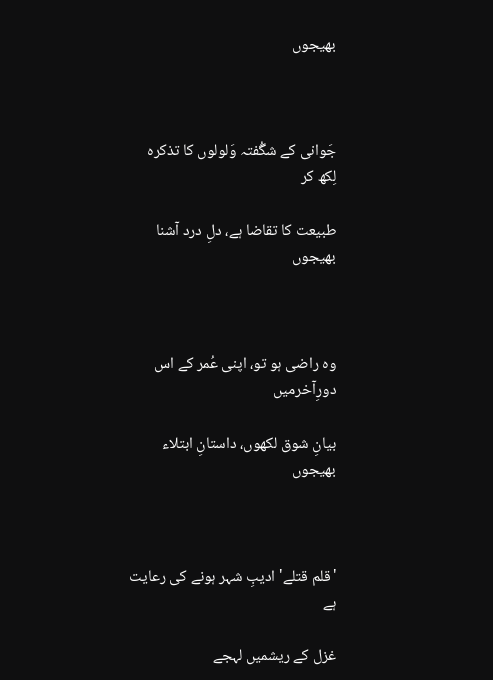بھیجوں



جَوانی کے شگُفتہ وَلولوں کا تذکرہ لِکھ کر

طبیعت کا تقاضا ہے، دلِ درد آشنا بھیجوں



وہ راضی ہو تو، اپنی عُمر کے اس دورِآخرمیں

بیانِ شوق لکھوں، داستانِ ابتلاء  بھیجوں



'قلم قتلے' ادیبِ شہر ہونے کی رعایت ہے

غزل کے ریشمیں لہجے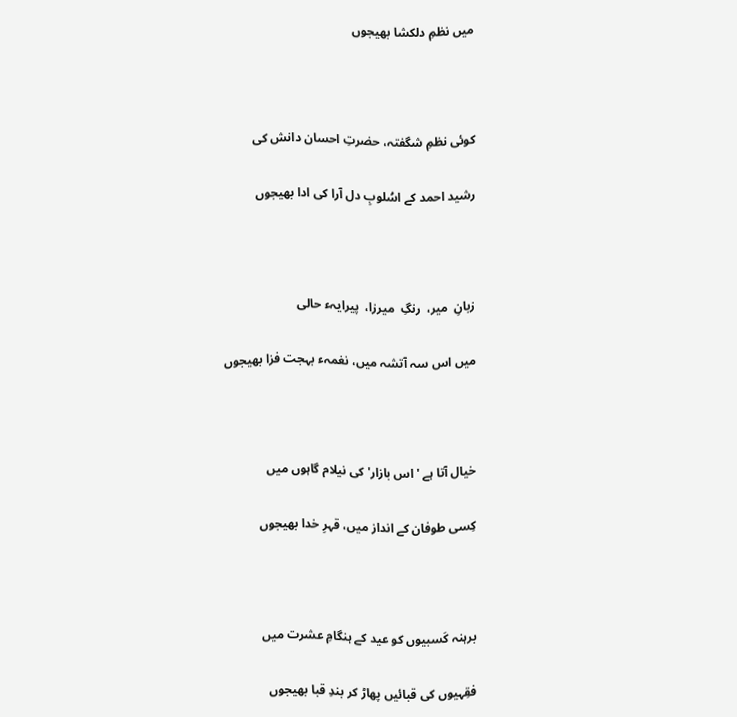میں نظمِ دلکشا بھیجوں



کوئی نظمِ شگفتہ، حضرتِ احسان دانش کی

رشید احمد کے اسُلوبِ دل آرا کی ادا بھیجوں



زبانِ  میر،  رنگِ  میرزا،  پیرایہء حالی

میں اس سہ آتشہ میں، نغمہء بہجت فزا بھیجوں



خیال آتا ہے 'اس بازار' کی نیلام گاہوں میں

کِسی طوفان کے انداز میں، قہرِ خدا بھیجوں



برہنہ کَسبیوں کو عید کے ہنگامِ عشرت میں

فقِہیوں کی قبائیں پھاڑ کر بندِ قبا بھیجوں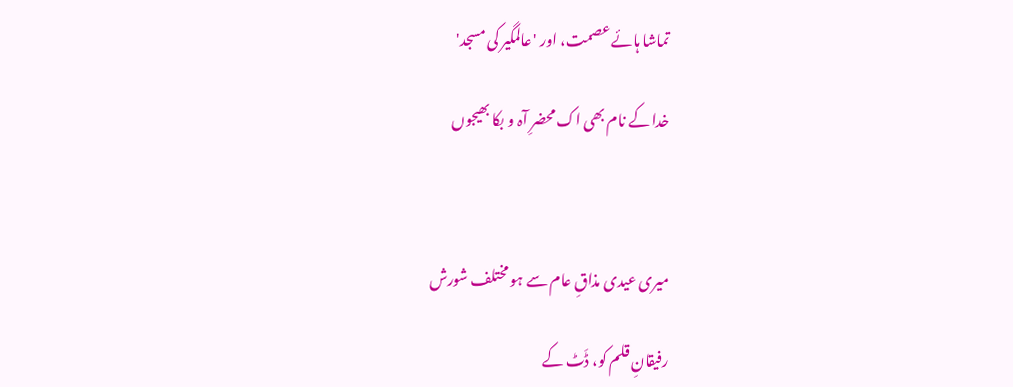تماشا ہائے عصمت، اور 'عالمگیر کی مسجد'

خدا کے نام بھی اک محضرِ آہ و بکا بھیجوں



میری عیدی مذاقِ عام سے ہو مختلف شورش

رفیقانِ قلم کو، ڈَٹ کے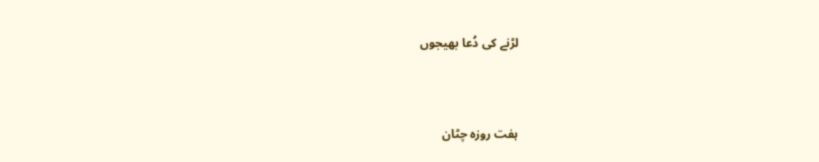لڑنے کی دُعا بھیجوں



ہفت روزہ چٹان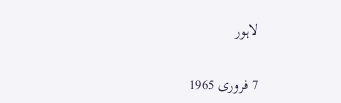لاہور

7 فروری 1965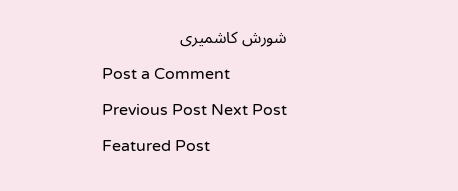شورش کاشمیری

Post a Comment

Previous Post Next Post

Featured Post